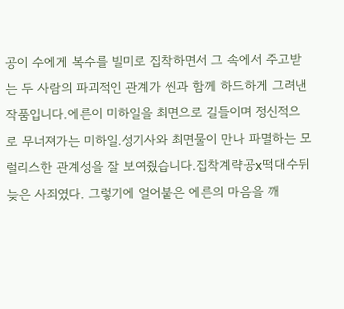공이 수에게 복수를 빌미로 집착하면서 그 속에서 주고받는 두 사람의 파괴적인 관계가 씬과 함께 하드하게 그려낸 작품입니다.에른이 미하일을 최면으로 길들이며 정신적으로 무너져가는 미하일.성기사와 최면물이 만나 파멸하는 모럴리스한 관계성을 잘 보여줬습니다.집착계략공x떡대수뒤늦은 사죄였다. 그렇기에 얼어붙은 에른의 마음을 깨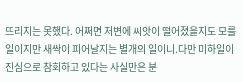뜨리지는 못했다. 어쩌면 저변에 씨앗이 떨어졌을지도 모를 일이지만 새싹이 피어날지는 별개의 일이니.다만 미하일이 진심으로 참회하고 있다는 사실만은 분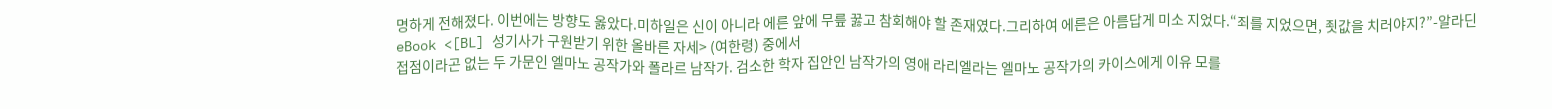명하게 전해졌다. 이번에는 방향도 옳았다.미하일은 신이 아니라 에른 앞에 무릎 꿇고 참회해야 할 존재였다.그리하여 에른은 아름답게 미소 지었다.“죄를 지었으면, 죗값을 치러야지?”-알라딘 eBook <[BL] 성기사가 구원받기 위한 올바른 자세> (여한령) 중에서
접점이라곤 없는 두 가문인 엘마노 공작가와 폴라르 남작가. 검소한 학자 집안인 남작가의 영애 라리엘라는 엘마노 공작가의 카이스에게 이유 모를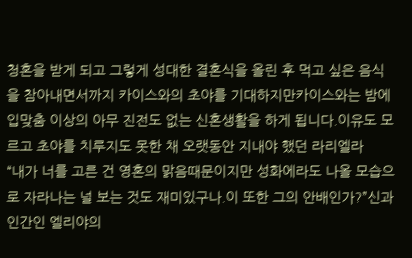청혼을 받게 되고 그렇게 성대한 결혼식을 올린 후 먹고 싶은 음식을 참아내면서까지 카이스와의 초야를 기대하지만카이스와는 밤에 입맞춤 이상의 아무 진전도 없는 신혼생활을 하게 됩니다.이유도 모르고 초야를 치루지도 못한 채 오랫동안 지내야 했던 라리엘라
“내가 너를 고른 건 영혼의 맑음때문이지만 성화에라도 나올 모습으로 자라나는 널 보는 것도 재미있구나.이 또한 그의 안배인가?”신과 인간인 엘리야의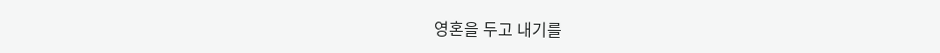영혼을 두고 내기를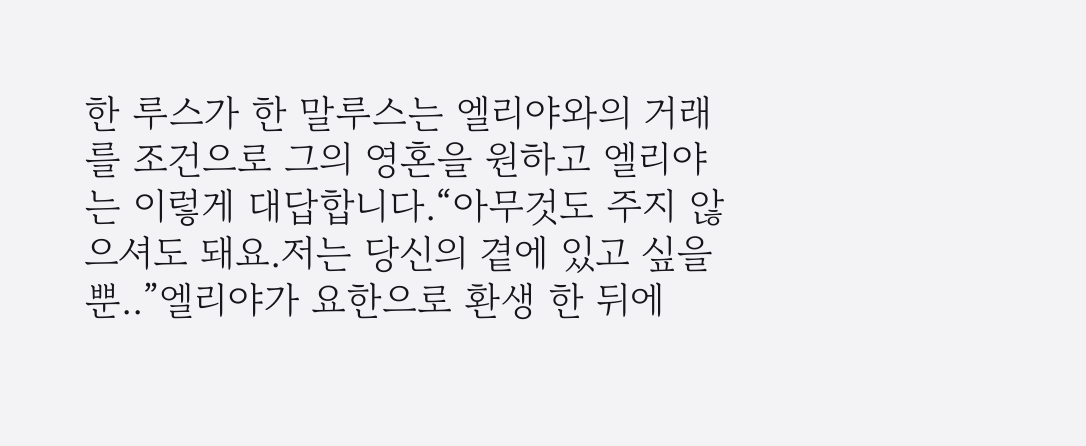한 루스가 한 말루스는 엘리야와의 거래를 조건으로 그의 영혼을 원하고 엘리야는 이렇게 대답합니다.“아무것도 주지 않으셔도 돼요.저는 당신의 곁에 있고 싶을 뿐..”엘리야가 요한으로 환생 한 뒤에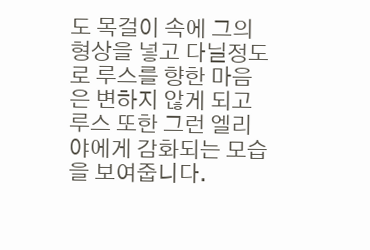도 목걸이 속에 그의 형상을 넣고 다닐정도로 루스를 향한 마음은 변하지 않게 되고 루스 또한 그런 엘리야에게 감화되는 모습을 보여줍니다.